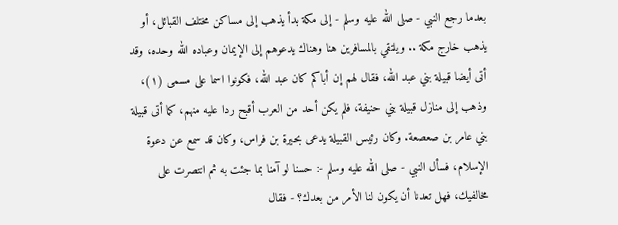بعدما رجع النبي - صلى الله عليه وسلم - إلى مكة بدأ يذهب إلى مساكن مختلف القبائل، أو يذهب خارج مكة .. ويلتقي بالمسافرين هنا وهناك يدعوهم إلى الإيمان وعباده الله وحده، وقد أتى أيضا قبيلة بني عبد الله، فقال لهم إن أباكم كان عبد الله، فكونوا اسما على مسمى (١)، وذهب إلى منازل قبيلة بني حنيفة، فلم يكن أحد من العرب أقبح ردا عليه منهم، كما أتى قبيلة بني عامر بن صعصعة. وكان رئيس القبيلة يدعى بحيرة بن فراس، وكان قد سمع عن دعوة الإسلام، فسأل النبي - صلى الله عليه وسلم -: حسنا لو آمنا بما جئت به ثم انتصرت على مخالفيك، فهل تعدنا أن يكون لنا الأمر من بعدك؟ - فقال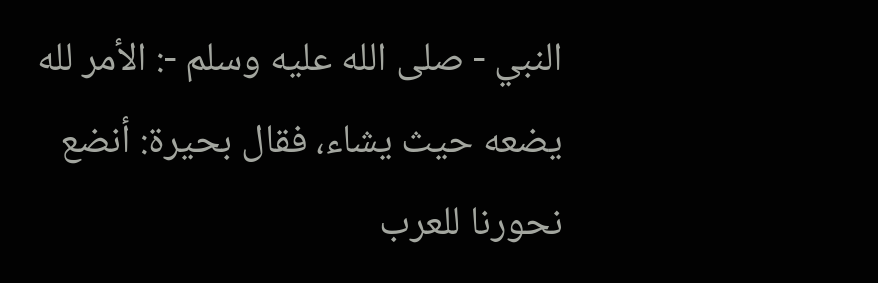النبي - صلى الله عليه وسلم -: الأمر لله يضعه حيث يشاء، فقال بحيرة: أنضع نحورنا للعرب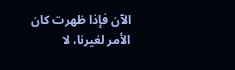الآن فإذا ظهرت كان الأمر لغيرنا، لا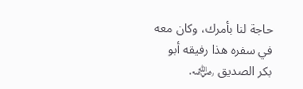حاجة لنا بأمرك، وكان معه في سفره هذا رفيقه أبو بكر الصديق ﵁.